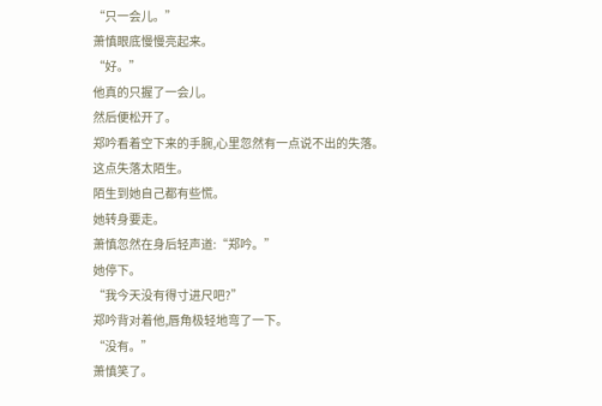“只一会儿。”
萧慎眼底慢慢亮起来。
“好。”
他真的只握了一会儿。
然后便松开了。
郑吟看着空下来的手腕,心里忽然有一点说不出的失落。
这点失落太陌生。
陌生到她自己都有些慌。
她转身要走。
萧慎忽然在身后轻声道:“郑吟。”
她停下。
“我今天没有得寸进尺吧?”
郑吟背对着他,唇角极轻地弯了一下。
“没有。”
萧慎笑了。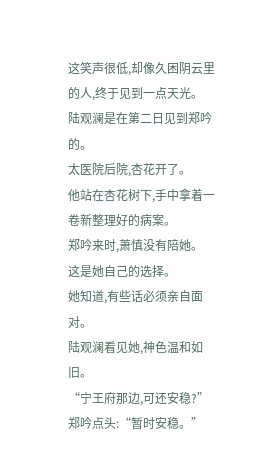这笑声很低,却像久困阴云里的人,终于见到一点天光。
陆观澜是在第二日见到郑吟的。
太医院后院,杏花开了。
他站在杏花树下,手中拿着一卷新整理好的病案。
郑吟来时,萧慎没有陪她。
这是她自己的选择。
她知道,有些话必须亲自面对。
陆观澜看见她,神色温和如旧。
“宁王府那边,可还安稳?”
郑吟点头:“暂时安稳。”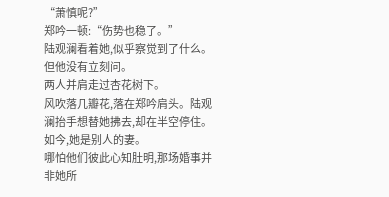“萧慎呢?”
郑吟一顿:“伤势也稳了。”
陆观澜看着她,似乎察觉到了什么。
但他没有立刻问。
两人并肩走过杏花树下。
风吹落几瓣花,落在郑吟肩头。陆观澜抬手想替她拂去,却在半空停住。
如今,她是别人的妻。
哪怕他们彼此心知肚明,那场婚事并非她所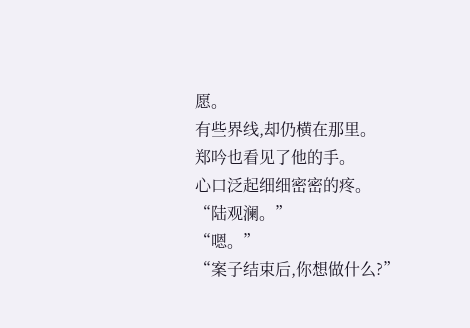愿。
有些界线,却仍横在那里。
郑吟也看见了他的手。
心口泛起细细密密的疼。
“陆观澜。”
“嗯。”
“案子结束后,你想做什么?”